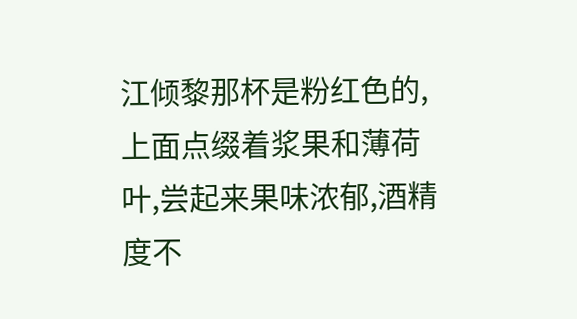江倾黎那杯是粉红色的,上面点缀着浆果和薄荷叶,尝起来果味浓郁,酒精度不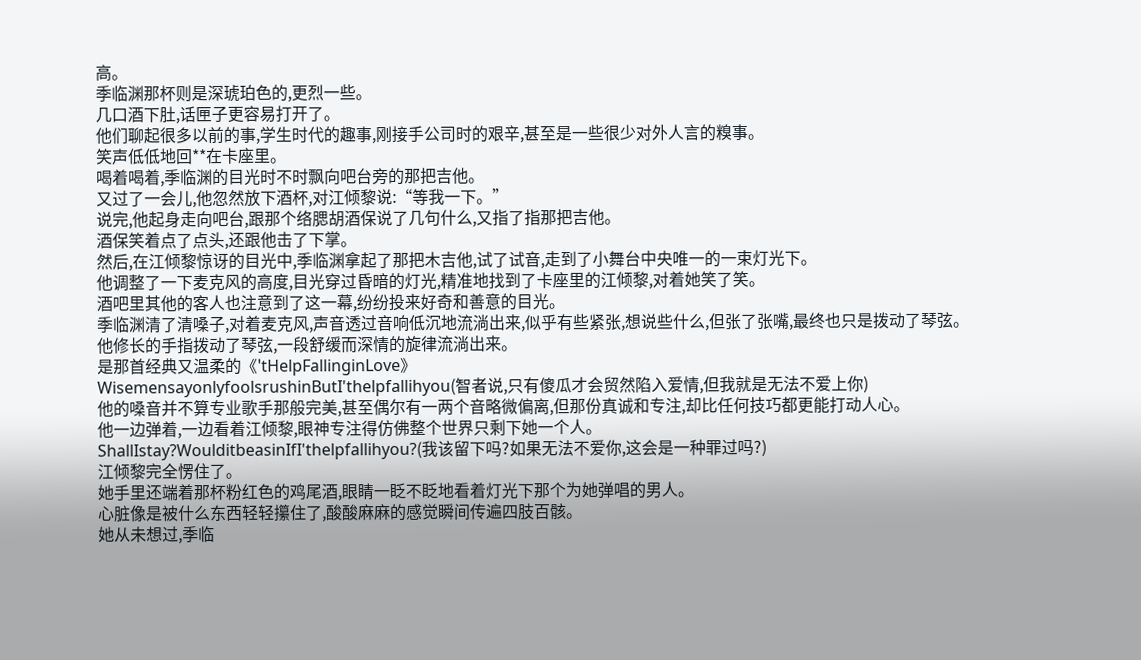高。
季临渊那杯则是深琥珀色的,更烈一些。
几口酒下肚,话匣子更容易打开了。
他们聊起很多以前的事,学生时代的趣事,刚接手公司时的艰辛,甚至是一些很少对外人言的糗事。
笑声低低地回**在卡座里。
喝着喝着,季临渊的目光时不时飘向吧台旁的那把吉他。
又过了一会儿,他忽然放下酒杯,对江倾黎说:“等我一下。”
说完,他起身走向吧台,跟那个络腮胡酒保说了几句什么,又指了指那把吉他。
酒保笑着点了点头,还跟他击了下掌。
然后,在江倾黎惊讶的目光中,季临渊拿起了那把木吉他,试了试音,走到了小舞台中央唯一的一束灯光下。
他调整了一下麦克风的高度,目光穿过昏暗的灯光,精准地找到了卡座里的江倾黎,对着她笑了笑。
酒吧里其他的客人也注意到了这一幕,纷纷投来好奇和善意的目光。
季临渊清了清嗓子,对着麦克风,声音透过音响低沉地流淌出来,似乎有些紧张,想说些什么,但张了张嘴,最终也只是拨动了琴弦。
他修长的手指拨动了琴弦,一段舒缓而深情的旋律流淌出来。
是那首经典又温柔的《'tHelpFallinginLove》
WisemensayonlyfoolsrushinButI'thelpfallihyou(智者说,只有傻瓜才会贸然陷入爱情,但我就是无法不爱上你)
他的嗓音并不算专业歌手那般完美,甚至偶尔有一两个音略微偏离,但那份真诚和专注,却比任何技巧都更能打动人心。
他一边弹着,一边看着江倾黎,眼神专注得仿佛整个世界只剩下她一个人。
ShallIstay?WoulditbeasinIfI'thelpfallihyou?(我该留下吗?如果无法不爱你,这会是一种罪过吗?)
江倾黎完全愣住了。
她手里还端着那杯粉红色的鸡尾酒,眼睛一眨不眨地看着灯光下那个为她弹唱的男人。
心脏像是被什么东西轻轻攥住了,酸酸麻麻的感觉瞬间传遍四肢百骸。
她从未想过,季临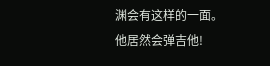渊会有这样的一面。
他居然会弹吉他!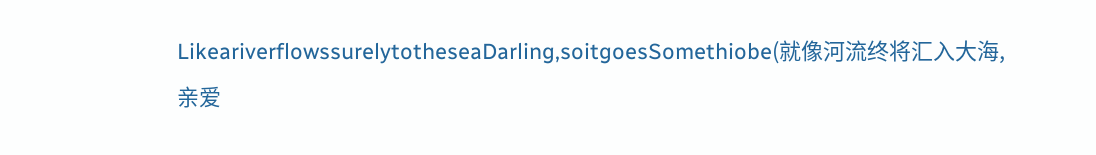LikeariverflowssurelytotheseaDarling,soitgoesSomethiobe(就像河流终将汇入大海,亲爱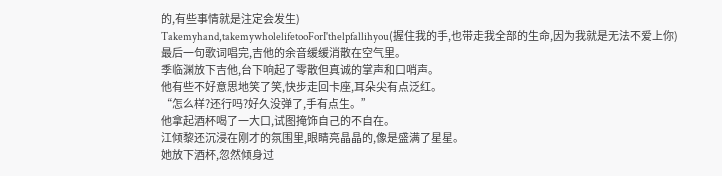的,有些事情就是注定会发生)
Takemyhand,takemywholelifetooForI'thelpfallihyou(握住我的手,也带走我全部的生命,因为我就是无法不爱上你)
最后一句歌词唱完,吉他的余音缓缓消散在空气里。
季临渊放下吉他,台下响起了零散但真诚的掌声和口哨声。
他有些不好意思地笑了笑,快步走回卡座,耳朵尖有点泛红。
“怎么样?还行吗?好久没弹了,手有点生。”
他拿起酒杯喝了一大口,试图掩饰自己的不自在。
江倾黎还沉浸在刚才的氛围里,眼睛亮晶晶的,像是盛满了星星。
她放下酒杯,忽然倾身过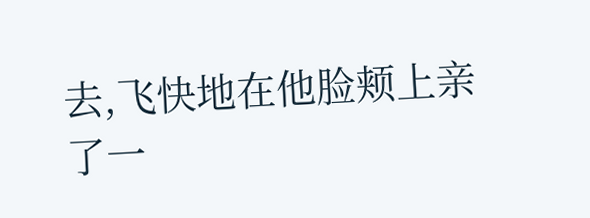去,飞快地在他脸颊上亲了一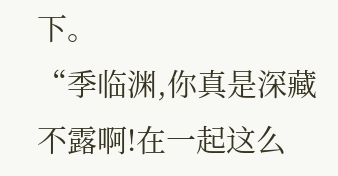下。
“季临渊,你真是深藏不露啊!在一起这么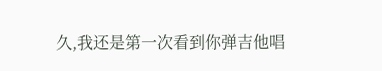久,我还是第一次看到你弹吉他唱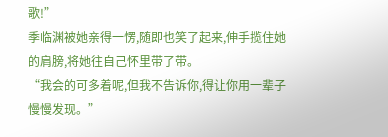歌!”
季临渊被她亲得一愣,随即也笑了起来,伸手揽住她的肩膀,将她往自己怀里带了带。
“我会的可多着呢,但我不告诉你,得让你用一辈子慢慢发现。”